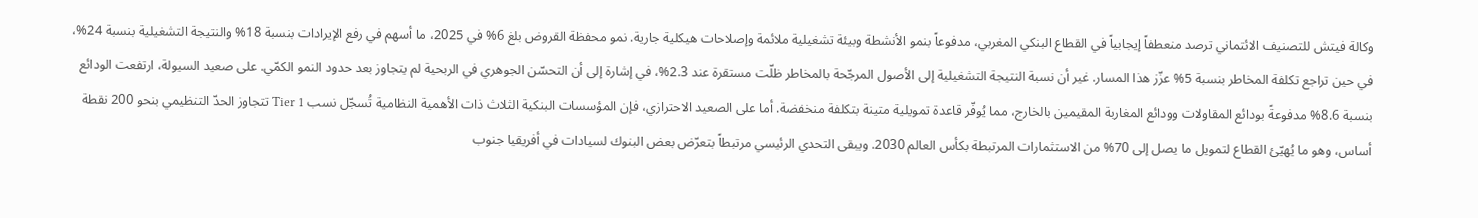وكالة فيتش للتصنيف الائتماني ترصد منعطفاً إيجابياً في القطاع البنكي المغربي، مدفوعاً بنمو الأنشطة وبيئة تشغيلية ملائمة وإصلاحات هيكلية جارية. نمو محفظة القروض بلغ 6% في 2025، ما أسهم في رفع الإيرادات بنسبة 18% والنتيجة التشغيلية بنسبة 24%، في حين تراجع تكلفة المخاطر بنسبة 5% عزّز هذا المسار. غير أن نسبة النتيجة التشغيلية إلى الأصول المرجّحة بالمخاطر ظلّت مستقرة عند 2.3%، في إشارة إلى أن التحسّن الجوهري في الربحية لم يتجاوز بعد حدود النمو الكمّي. على صعيد السيولة، ارتفعت الودائع بنسبة 8.6% مدفوعةً بودائع المقاولات وودائع المغاربة المقيمين بالخارج، مما يُوفّر قاعدة تمويلية متينة بتكلفة منخفضة. أما على الصعيد الاحترازي، فإن المؤسسات البنكية الثلاث ذات الأهمية النظامية تُسجّل نسب Tier 1 تتجاوز الحدّ التنظيمي بنحو 200 نقطة أساس، وهو ما يُهيّئ القطاع لتمويل ما يصل إلى 70% من الاستثمارات المرتبطة بكأس العالم 2030. ويبقى التحدي الرئيسي مرتبطاً بتعرّض بعض البنوك لسيادات في أفريقيا جنوب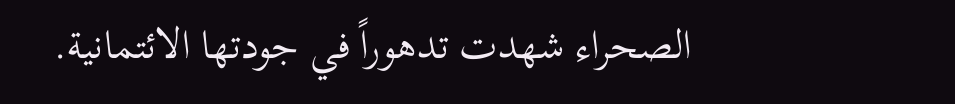الصحراء شهدت تدهوراً في جودتها الائتمانية.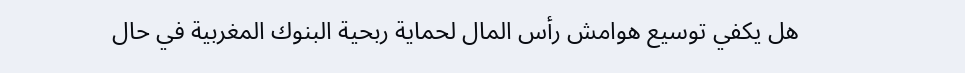هل يكفي توسيع هوامش رأس المال لحماية ربحية البنوك المغربية في حال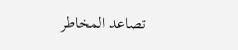تصاعد المخاطر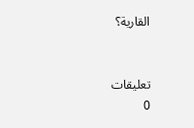القارية؟


تعليقات
0